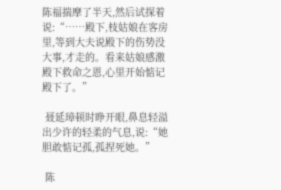陈福揣摩了半天,然后试探着说:“……殿下,枝姑娘在客房里,等到大夫说殿下的伤势没大事,才走的。看来姑娘感激殿下救命之恩,心里开始惦记殿下了。”

 聂延璋顿时睁开眼,鼻息轻溢出少许的轻柔的气息,说:“她胆敢惦记孤,孤捏死她。”

 陈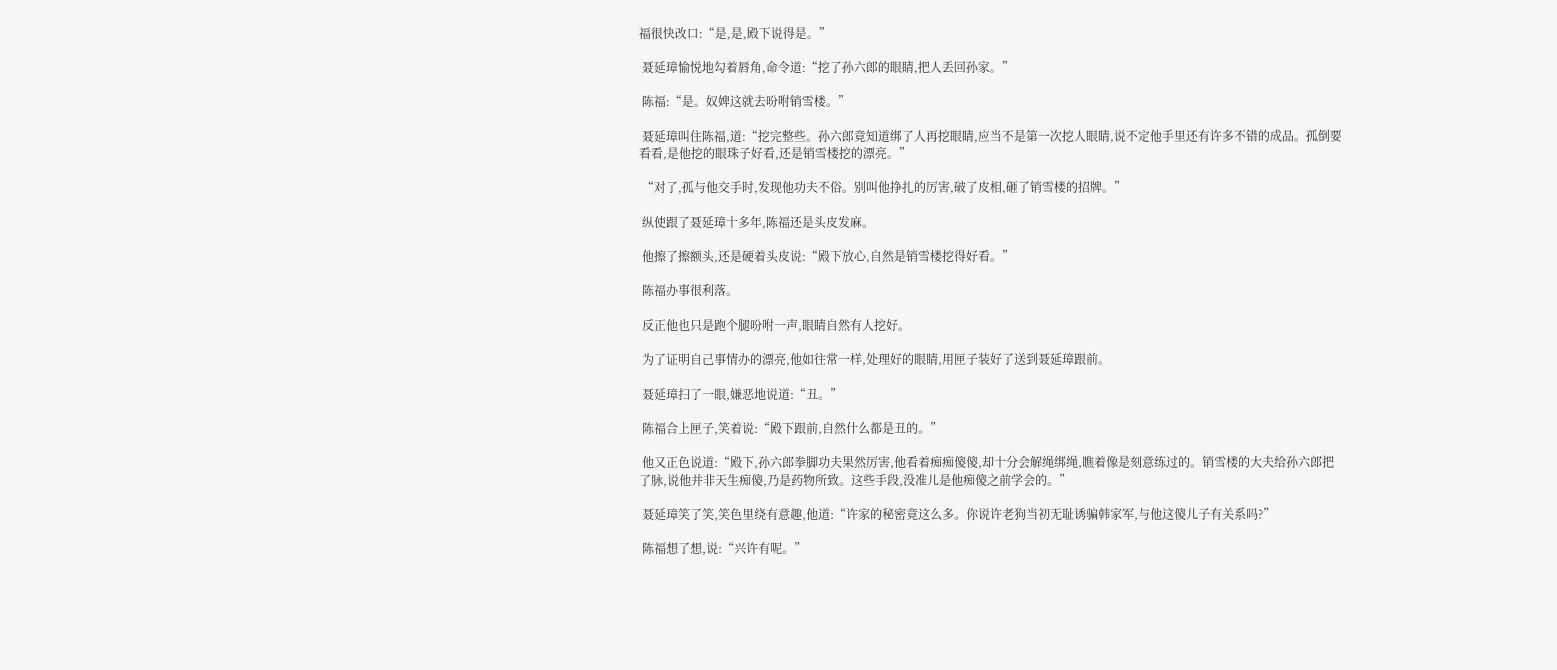福很快改口:“是,是,殿下说得是。”

 聂延璋愉悦地勾着唇角,命令道:“挖了孙六郎的眼睛,把人丢回孙家。”

 陈福:“是。奴婢这就去吩咐销雪楼。”

 聂延璋叫住陈福,道:“挖完整些。孙六郎竟知道绑了人再挖眼睛,应当不是第一次挖人眼睛,说不定他手里还有许多不错的成品。孤倒要看看,是他挖的眼珠子好看,还是销雪楼挖的漂亮。”

 “对了,孤与他交手时,发现他功夫不俗。别叫他挣扎的厉害,破了皮相,砸了销雪楼的招牌。”

 纵使跟了聂延璋十多年,陈福还是头皮发麻。

 他擦了擦额头,还是硬着头皮说:“殿下放心,自然是销雪楼挖得好看。”

 陈福办事很利落。

 反正他也只是跑个腿吩咐一声,眼睛自然有人挖好。

 为了证明自己事情办的漂亮,他如往常一样,处理好的眼睛,用匣子装好了送到聂延璋跟前。

 聂延璋扫了一眼,嫌恶地说道:“丑。”

 陈福合上匣子,笑着说:“殿下跟前,自然什么都是丑的。”

 他又正色说道:“殿下,孙六郎拳脚功夫果然厉害,他看着痴痴傻傻,却十分会解绳绑绳,瞧着像是刻意练过的。销雪楼的大夫给孙六郎把了脉,说他并非天生痴傻,乃是药物所致。这些手段,没准儿是他痴傻之前学会的。”

 聂延璋笑了笑,笑色里绕有意趣,他道:“许家的秘密竟这么多。你说许老狗当初无耻诱骗韩家军,与他这傻儿子有关系吗?”

 陈福想了想,说:“兴许有呢。”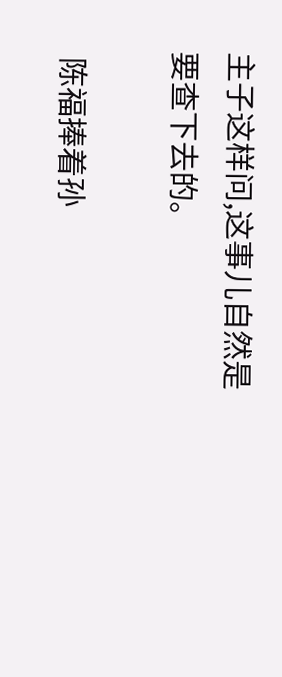主子这样问,这事儿自然是要查下去的。

 陈福捧着孙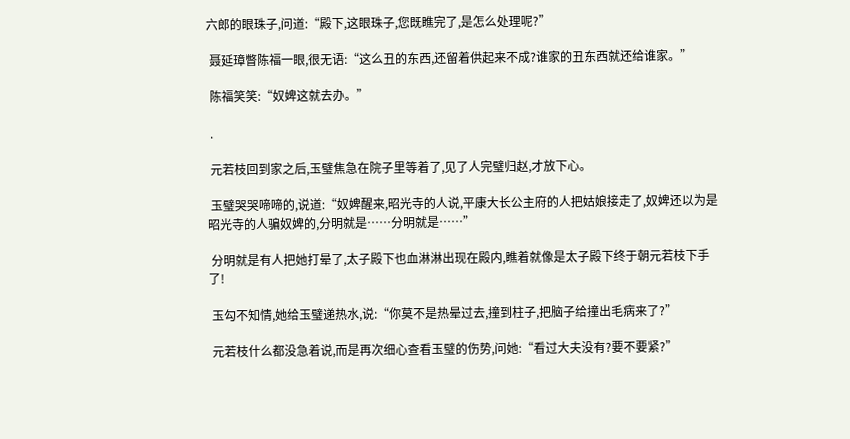六郎的眼珠子,问道:“殿下,这眼珠子,您既瞧完了,是怎么处理呢?”

 聂延璋瞥陈福一眼,很无语:“这么丑的东西,还留着供起来不成?谁家的丑东西就还给谁家。”

 陈福笑笑:“奴婢这就去办。”

 .

 元若枝回到家之后,玉璧焦急在院子里等着了,见了人完璧归赵,才放下心。

 玉璧哭哭啼啼的,说道:“奴婢醒来,昭光寺的人说,平康大长公主府的人把姑娘接走了,奴婢还以为是昭光寺的人骗奴婢的,分明就是……分明就是……”

 分明就是有人把她打晕了,太子殿下也血淋淋出现在殿内,瞧着就像是太子殿下终于朝元若枝下手了!

 玉勾不知情,她给玉璧递热水,说:“你莫不是热晕过去,撞到柱子,把脑子给撞出毛病来了?”

 元若枝什么都没急着说,而是再次细心查看玉璧的伤势,问她:“看过大夫没有?要不要紧?”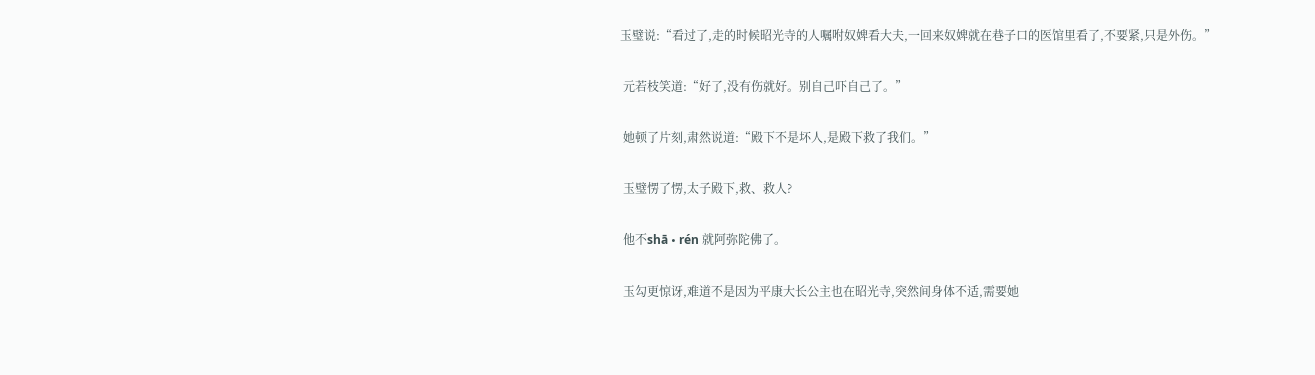玉璧说:“看过了,走的时候昭光寺的人嘱咐奴婢看大夫,一回来奴婢就在巷子口的医馆里看了,不要紧,只是外伤。”

 元若枝笑道:“好了,没有伤就好。别自己吓自己了。”

 她顿了片刻,肃然说道:“殿下不是坏人,是殿下救了我们。”

 玉璧愣了愣,太子殿下,救、救人?

 他不shā • rén 就阿弥陀佛了。

 玉勾更惊讶,难道不是因为平康大长公主也在昭光寺,突然间身体不适,需要她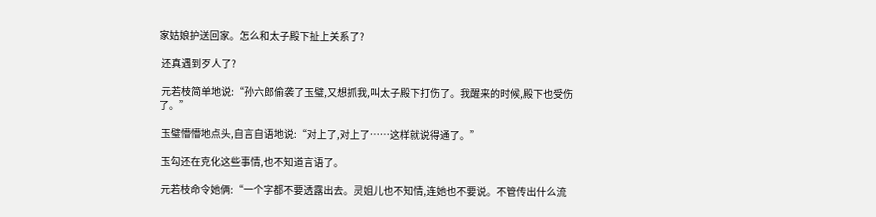家姑娘护送回家。怎么和太子殿下扯上关系了?

 还真遇到歹人了?

 元若枝简单地说:“孙六郎偷袭了玉璧,又想抓我,叫太子殿下打伤了。我醒来的时候,殿下也受伤了。”

 玉璧懵懵地点头,自言自语地说:“对上了,对上了……这样就说得通了。”

 玉勾还在克化这些事情,也不知道言语了。

 元若枝命令她俩:“一个字都不要透露出去。灵姐儿也不知情,连她也不要说。不管传出什么流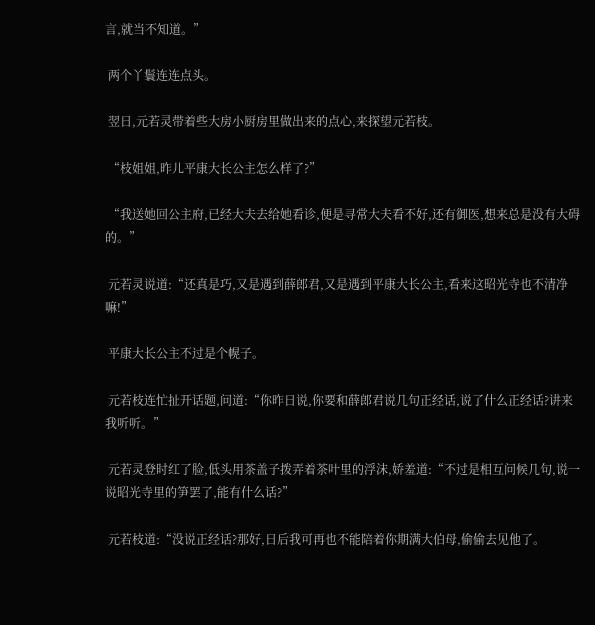言,就当不知道。”

 两个丫鬟连连点头。

 翌日,元若灵带着些大房小厨房里做出来的点心,来探望元若枝。

 “枝姐姐,昨儿平康大长公主怎么样了?”

 “我送她回公主府,已经大夫去给她看诊,便是寻常大夫看不好,还有御医,想来总是没有大碍的。”

 元若灵说道:“还真是巧,又是遇到薛郎君,又是遇到平康大长公主,看来这昭光寺也不清净嘛!”

 平康大长公主不过是个幌子。

 元若枝连忙扯开话题,问道:“你昨日说,你要和薛郎君说几句正经话,说了什么正经话?讲来我听听。”

 元若灵登时红了脸,低头用茶盖子拨弄着茶叶里的浮沫,娇羞道:“不过是相互问候几句,说一说昭光寺里的笋罢了,能有什么话?”

 元若枝道:“没说正经话?那好,日后我可再也不能陪着你期满大伯母,偷偷去见他了。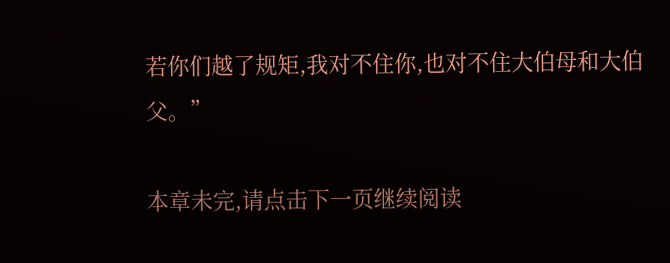若你们越了规矩,我对不住你,也对不住大伯母和大伯父。”

本章未完,请点击下一页继续阅读